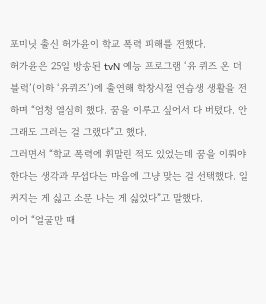포미닛 출신 허가윤이 학교 폭력 피해를 전했다.
허가윤은 25일 방송된 tvN 예능 프로그램 ‘유 퀴즈 온 더 블럭’(이하 ‘유퀴즈’)에 출연해 학창시절 연습생 생활을 전하며 “엄청 열심히 했다. 꿈을 이루고 싶어서 다 버텼다. 안 그래도 그러는 걸 그랬다”고 했다.
그러면서 “학교 폭력에 휘말린 적도 있었는데 꿈을 이뤄야 한다는 생각과 무섭다는 마음에 그냥 맞는 걸 선택했다. 일 커지는 게 싫고 소문 나는 게 싫었다”고 말했다.
이어 “얼굴만 때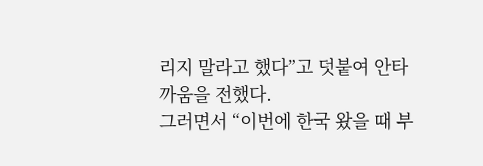리지 말라고 했다”고 덧붙여 안타까움을 전했다.
그러면서 “이번에 한국 왔을 때 부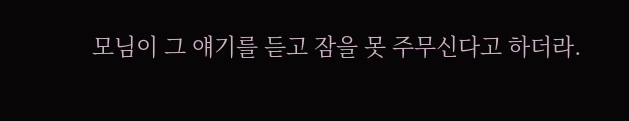모님이 그 얘기를 듣고 잠을 못 주무신다고 하더라.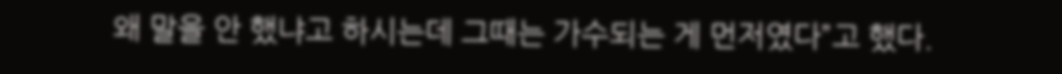왜 말을 안 했냐고 하시는데 그때는 가수되는 게 먼저였다”고 했다.